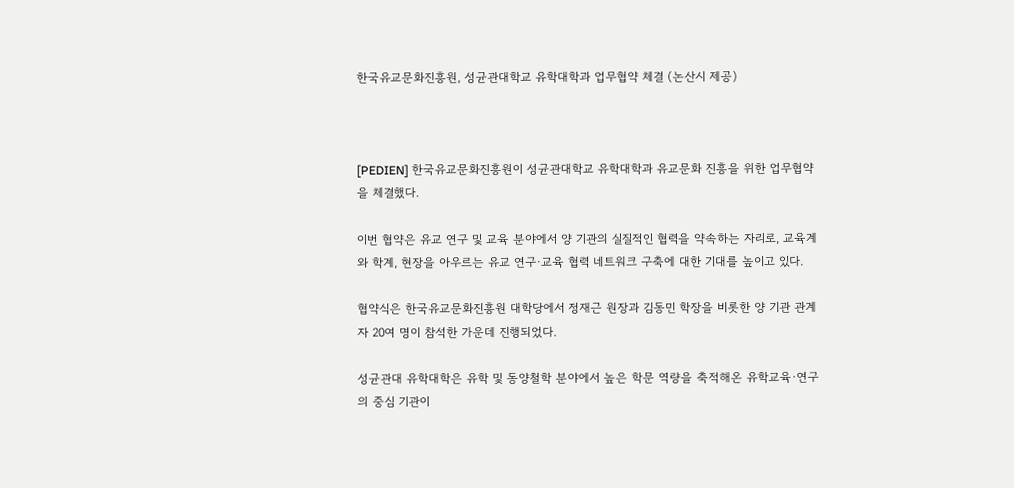한국유교문화진흥원, 성균관대학교 유학대학과 업무협약 체결 (논산시 제공)



[PEDIEN] 한국유교문화진흥원이 성균관대학교 유학대학과 유교문화 진흥을 위한 업무협약을 체결했다.

이번 협약은 유교 연구 및 교육 분야에서 양 기관의 실질적인 협력을 약속하는 자리로, 교육계와 학계, 현장을 아우르는 유교 연구·교육 협력 네트워크 구축에 대한 기대를 높이고 있다.

협약식은 한국유교문화진흥원 대학당에서 정재근 원장과 김동민 학장을 비롯한 양 기관 관계자 20여 명이 참석한 가운데 진행되었다.

성균관대 유학대학은 유학 및 동양철학 분야에서 높은 학문 역량을 축적해온 유학교육·연구의 중심 기관이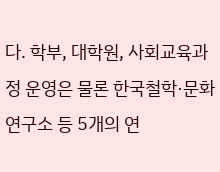다. 학부, 대학원, 사회교육과정 운영은 물론 한국철학·문화연구소 등 5개의 연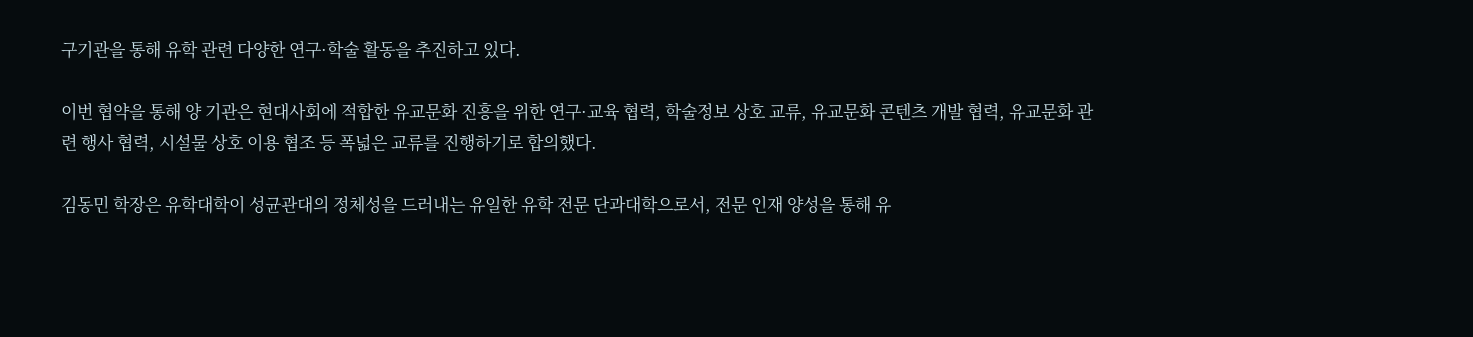구기관을 통해 유학 관련 다양한 연구·학술 활동을 추진하고 있다.

이번 협약을 통해 양 기관은 현대사회에 적합한 유교문화 진흥을 위한 연구·교육 협력, 학술정보 상호 교류, 유교문화 콘텐츠 개발 협력, 유교문화 관련 행사 협력, 시설물 상호 이용 협조 등 폭넓은 교류를 진행하기로 합의했다.

김동민 학장은 유학대학이 성균관대의 정체성을 드러내는 유일한 유학 전문 단과대학으로서, 전문 인재 양성을 통해 유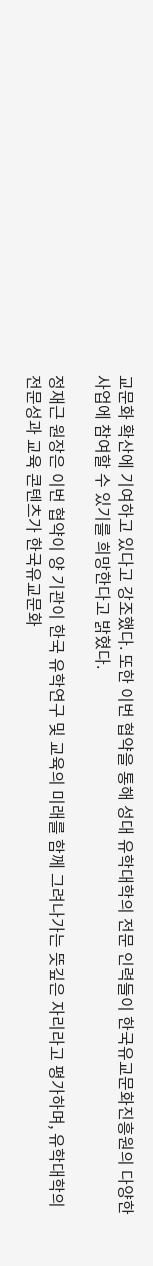교문화 확산에 기여하고 있다고 강조했다. 또한 이번 협약을 통해 성대 유학대학의 전문 인력들이 한국유교문화진흥원의 다양한 사업에 참여할 수 있기를 희망한다고 밝혔다.

정재근 원장은 이번 협약이 양 기관이 한국 유학연구 및 교육의 미래를 함께 그려나가는 뜻깊은 자리라고 평가하며, 유학대학의 전문성과 교육 콘텐츠가 한국유교문화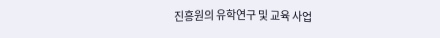진흥원의 유학연구 및 교육 사업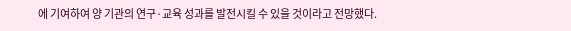에 기여하여 양 기관의 연구·교육 성과를 발전시킬 수 있을 것이라고 전망했다.